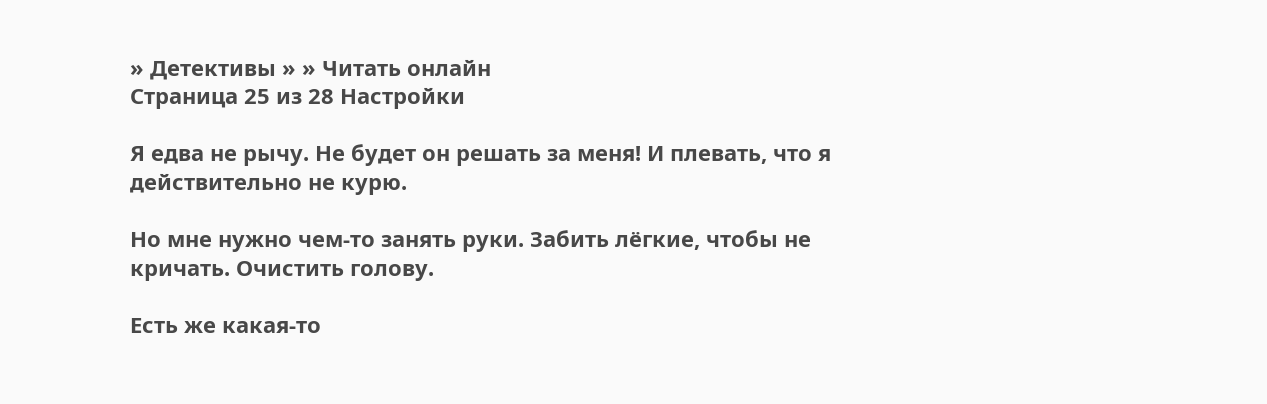» Детективы » » Читать онлайн
Страница 25 из 28 Настройки

Я едва не рычу. Не будет он решать за меня! И плевать, что я действительно не курю.

Но мне нужно чем-то занять руки. Забить лёгкие, чтобы не кричать. Очистить голову.

Есть же какая-то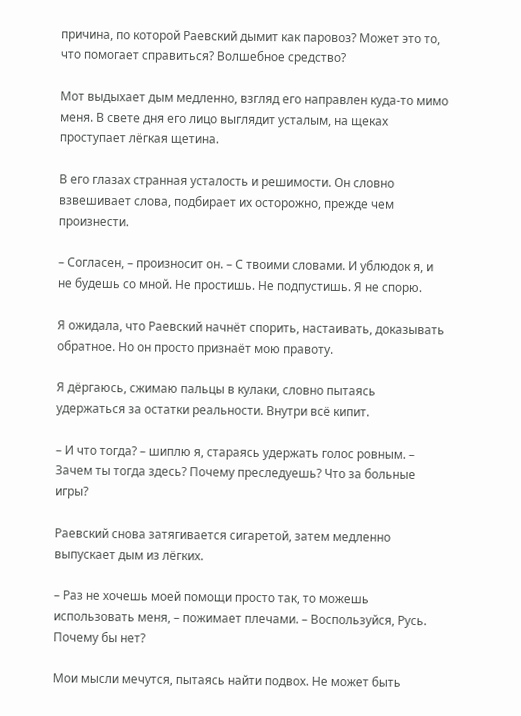причина, по которой Раевский дымит как паровоз? Может это то, что помогает справиться? Волшебное средство?

Мот выдыхает дым медленно, взгляд его направлен куда-то мимо меня. В свете дня его лицо выглядит усталым, на щеках проступает лёгкая щетина.

В его глазах странная усталость и решимости. Он словно взвешивает слова, подбирает их осторожно, прежде чем произнести.

– Согласен, – произносит он. – С твоими словами. И ублюдок я, и не будешь со мной. Не простишь. Не подпустишь. Я не спорю.

Я ожидала, что Раевский начнёт спорить, настаивать, доказывать обратное. Но он просто признаёт мою правоту.

Я дёргаюсь, сжимаю пальцы в кулаки, словно пытаясь удержаться за остатки реальности. Внутри всё кипит.

– И что тогда? – шиплю я, стараясь удержать голос ровным. – Зачем ты тогда здесь? Почему преследуешь? Что за больные игры?

Раевский снова затягивается сигаретой, затем медленно выпускает дым из лёгких.

– Раз не хочешь моей помощи просто так, то можешь использовать меня, – пожимает плечами. – Воспользуйся, Русь. Почему бы нет?

Мои мысли мечутся, пытаясь найти подвох. Не может быть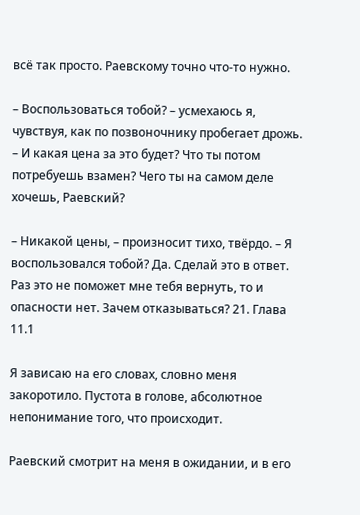всё так просто. Раевскому точно что-то нужно.

– Воспользоваться тобой? – усмехаюсь я, чувствуя, как по позвоночнику пробегает дрожь. – И какая цена за это будет? Что ты потом потребуешь взамен? Чего ты на самом деле хочешь, Раевский?

– Никакой цены, – произносит тихо, твёрдо. – Я воспользовался тобой? Да. Сделай это в ответ. Раз это не поможет мне тебя вернуть, то и опасности нет. Зачем отказываться? 21. Глава 11.1

Я зависаю на его словах, словно меня закоротило. Пустота в голове, абсолютное непонимание того, что происходит.

Раевский смотрит на меня в ожидании, и в его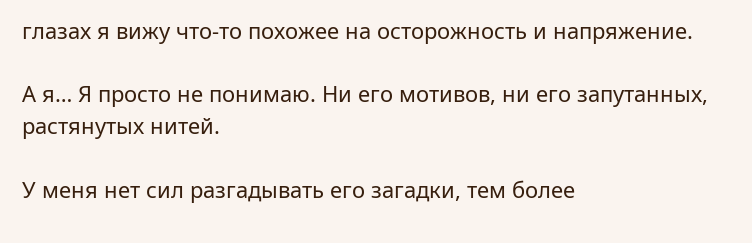глазах я вижу что-то похожее на осторожность и напряжение.

А я… Я просто не понимаю. Ни его мотивов, ни его запутанных, растянутых нитей.

У меня нет сил разгадывать его загадки, тем более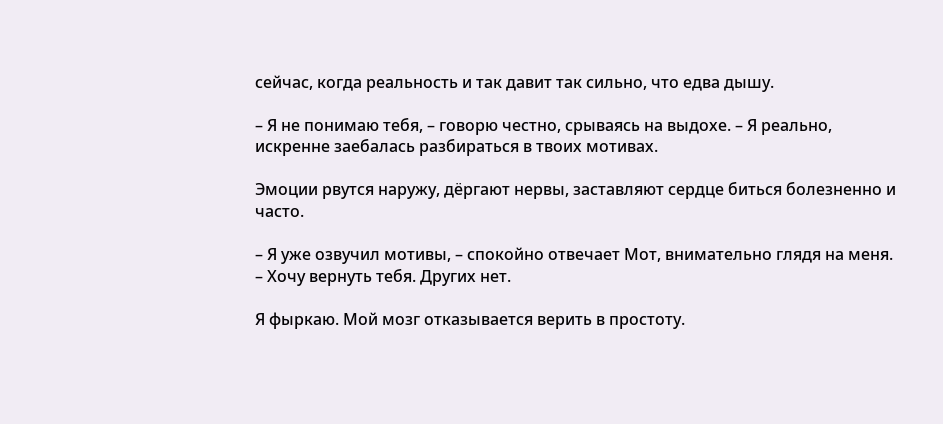сейчас, когда реальность и так давит так сильно, что едва дышу.

– Я не понимаю тебя, – говорю честно, срываясь на выдохе. – Я реально, искренне заебалась разбираться в твоих мотивах.

Эмоции рвутся наружу, дёргают нервы, заставляют сердце биться болезненно и часто.

– Я уже озвучил мотивы, – спокойно отвечает Мот, внимательно глядя на меня. – Хочу вернуть тебя. Других нет.

Я фыркаю. Мой мозг отказывается верить в простоту.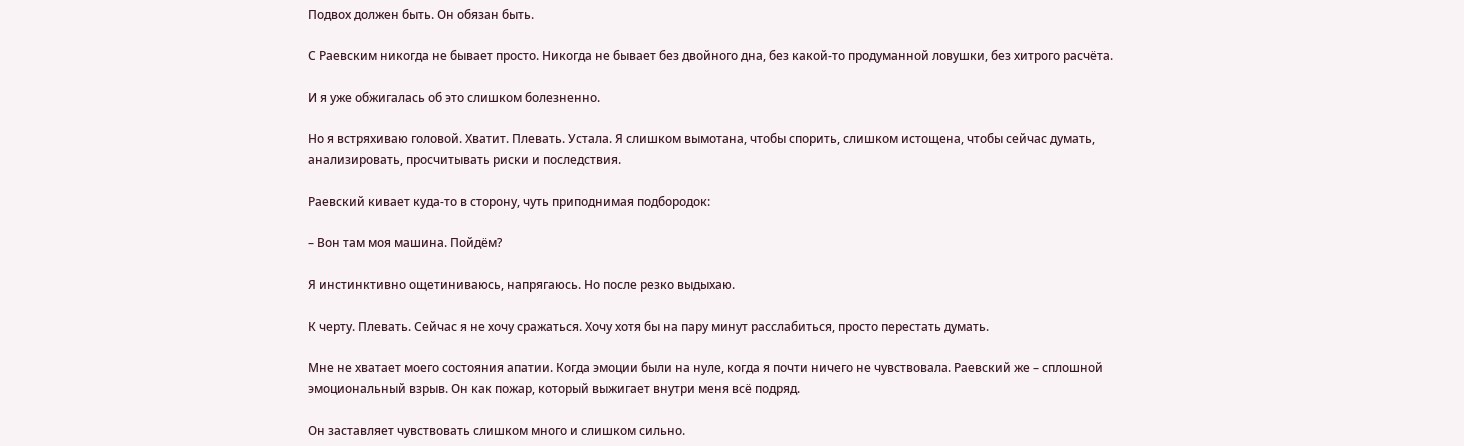Подвох должен быть. Он обязан быть.

С Раевским никогда не бывает просто. Никогда не бывает без двойного дна, без какой-то продуманной ловушки, без хитрого расчёта.

И я уже обжигалась об это слишком болезненно.

Но я встряхиваю головой. Хватит. Плевать. Устала. Я слишком вымотана, чтобы спорить, слишком истощена, чтобы сейчас думать, анализировать, просчитывать риски и последствия.

Раевский кивает куда-то в сторону, чуть приподнимая подбородок:

– Вон там моя машина. Пойдём?

Я инстинктивно ощетиниваюсь, напрягаюсь. Но после резко выдыхаю.

К черту. Плевать. Сейчас я не хочу сражаться. Хочу хотя бы на пару минут расслабиться, просто перестать думать.

Мне не хватает моего состояния апатии. Когда эмоции были на нуле, когда я почти ничего не чувствовала. Раевский же – сплошной эмоциональный взрыв. Он как пожар, который выжигает внутри меня всё подряд.

Он заставляет чувствовать слишком много и слишком сильно.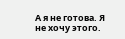А я не готова. Я не хочу этого.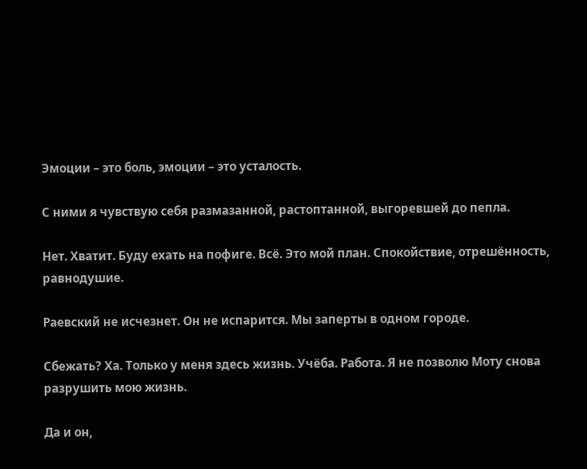Эмоции – это боль, эмоции – это усталость.

С ними я чувствую себя размазанной, растоптанной, выгоревшей до пепла.

Нет. Хватит. Буду ехать на пофиге. Всё. Это мой план. Спокойствие, отрешённость, равнодушие.

Раевский не исчезнет. Он не испарится. Мы заперты в одном городе.

Сбежать? Ха. Только у меня здесь жизнь. Учёба. Работа. Я не позволю Моту снова разрушить мою жизнь.

Да и он,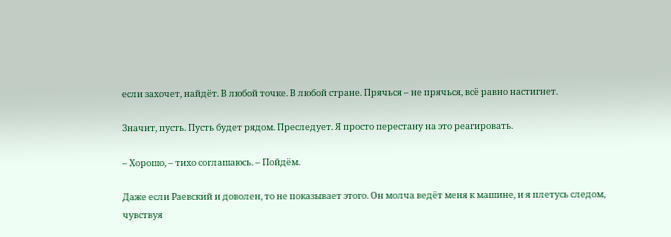если захочет, найдёт. В любой точке. В любой стране. Прячься – не прячься, всё равно настигнет.

Значит, пусть. Пусть будет рядом. Преследует. Я просто перестану на это реагировать.

– Хорошо, – тихо соглашаюсь. – Пойдём.

Даже если Раевский и доволен, то не показывает этого. Он молча ведёт меня к машине, и я плетусь следом, чувствуя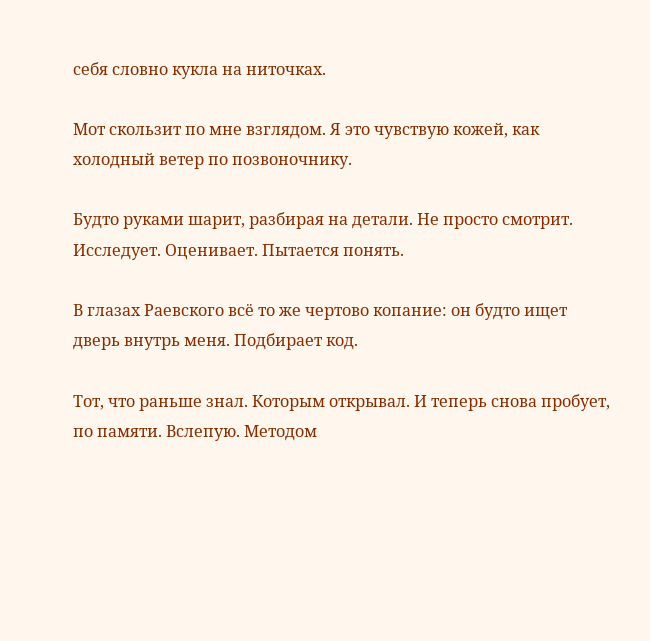себя словно кукла на ниточках.

Мот скользит по мне взглядом. Я это чувствую кожей, как холодный ветер по позвоночнику.

Будто руками шарит, разбирая на детали. Не просто смотрит. Исследует. Оценивает. Пытается понять.

В глазах Раевского всё то же чертово копание: он будто ищет дверь внутрь меня. Подбирает код.

Тот, что раньше знал. Которым открывал. И теперь снова пробует, по памяти. Вслепую. Методом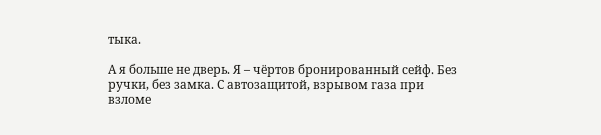тыка.

А я больше не дверь. Я – чёртов бронированный сейф. Без ручки, без замка. С автозащитой, взрывом газа при взломе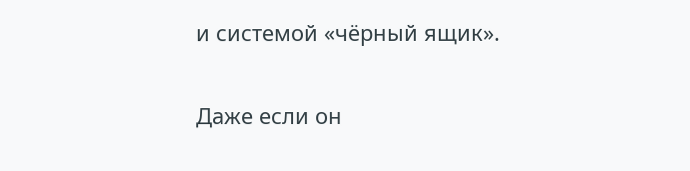и системой «чёрный ящик».

Даже если он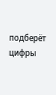подберёт цифры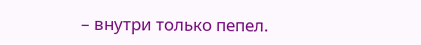– внутри только пепел.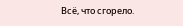Всё, что сгорело.